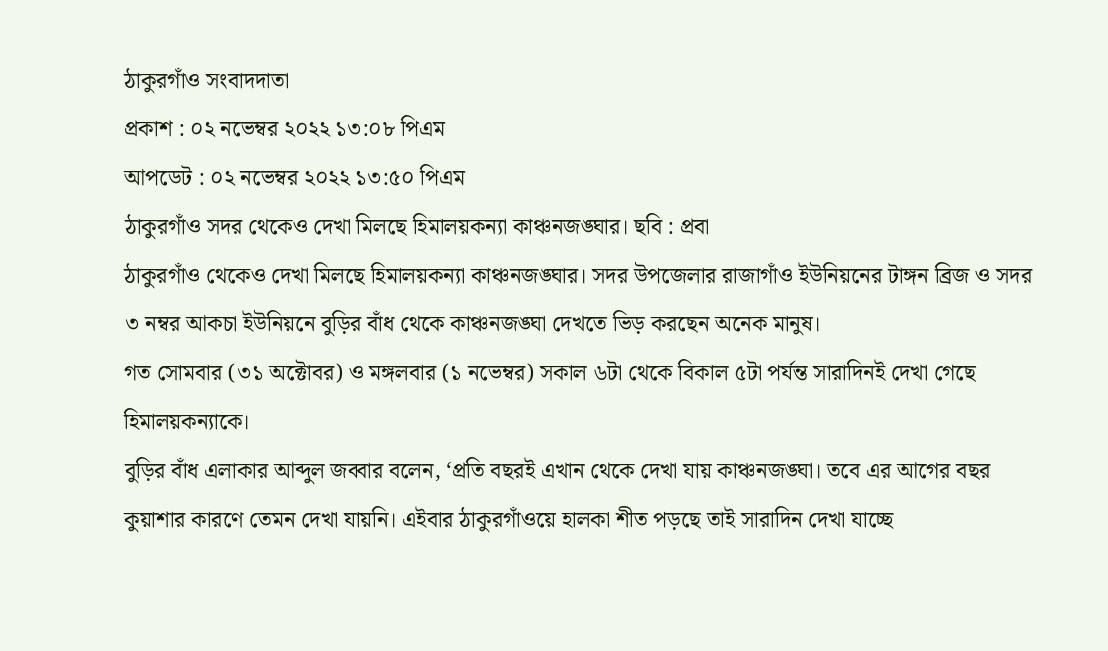ঠাকুরগাঁও সংবাদদাতা
প্রকাশ : ০২ নভেম্বর ২০২২ ১৩:০৮ পিএম
আপডেট : ০২ নভেম্বর ২০২২ ১৩:৫০ পিএম
ঠাকুরগাঁও সদর থেকেও দেখা মিলছে হিমালয়কন্যা কাঞ্চনজঙ্ঘার। ছবি : প্রবা
ঠাকুরগাঁও থেকেও দেখা মিলছে হিমালয়কন্যা কাঞ্চনজঙ্ঘার। সদর উপজেলার রাজাগাঁও ইউনিয়নের টাঙ্গন ব্রিজ ও সদর ৩ নম্বর আকচা ইউনিয়নে বুড়ির বাঁধ থেকে কাঞ্চনজঙ্ঘা দেখতে ভিড় করছেন অনেক মানুষ।
গত সোমবার (৩১ অক্টোবর) ও মঙ্গলবার (১ নভেম্বর) সকাল ৬টা থেকে বিকাল ৫টা পর্যন্ত সারাদিনই দেখা গেছে হিমালয়কন্যাকে।
বুড়ির বাঁধ এলাকার আব্দুল জব্বার বলেন, ‘প্রতি বছরই এখান থেকে দেখা যায় কাঞ্চনজঙ্ঘা। তবে এর আগের বছর কুয়াশার কারণে তেমন দেখা যায়নি। এইবার ঠাকুরগাঁওয়ে হালকা শীত পড়ছে তাই সারাদিন দেখা যাচ্ছে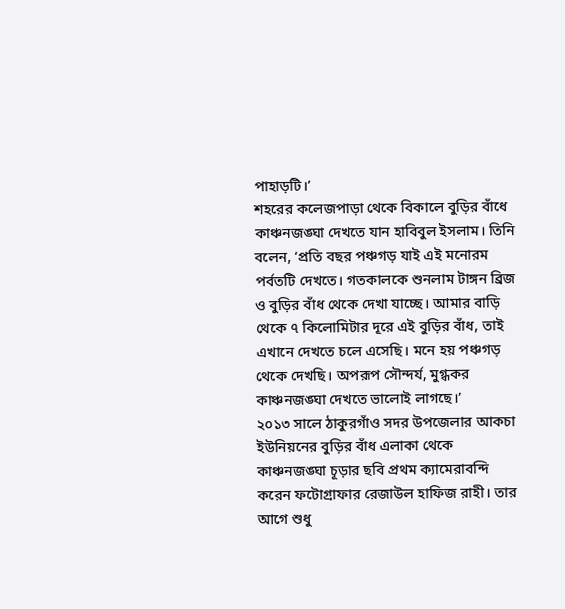পাহাড়টি।’
শহরের কলেজপাড়া থেকে বিকালে বুড়ির বাঁধে কাঞ্চনজঙ্ঘা দেখতে যান হাবিবুল ইসলাম। তিনি বলেন, ‘প্রতি বছর পঞ্চগড় যাই এই মনোরম পর্বতটি দেখতে। গতকালকে শুনলাম টাঙ্গন ব্রিজ ও বুড়ির বাঁধ থেকে দেখা যাচ্ছে। আমার বাড়ি থেকে ৭ কিলোমিটার দূরে এই বুড়ির বাঁধ, তাই এখানে দেখতে চলে এসেছি। মনে হয় পঞ্চগড় থেকে দেখছি। অপরূপ সৌন্দর্য, মুগ্ধকর কাঞ্চনজঙ্ঘা দেখতে ভালোই লাগছে।’
২০১৩ সালে ঠাকুরগাঁও সদর উপজেলার আকচা ইউনিয়নের বুড়ির বাঁধ এলাকা থেকে কাঞ্চনজঙ্ঘা চূড়ার ছবি প্রথম ক্যামেরাবন্দি করেন ফটোগ্রাফার রেজাউল হাফিজ রাহী। তার আগে শুধু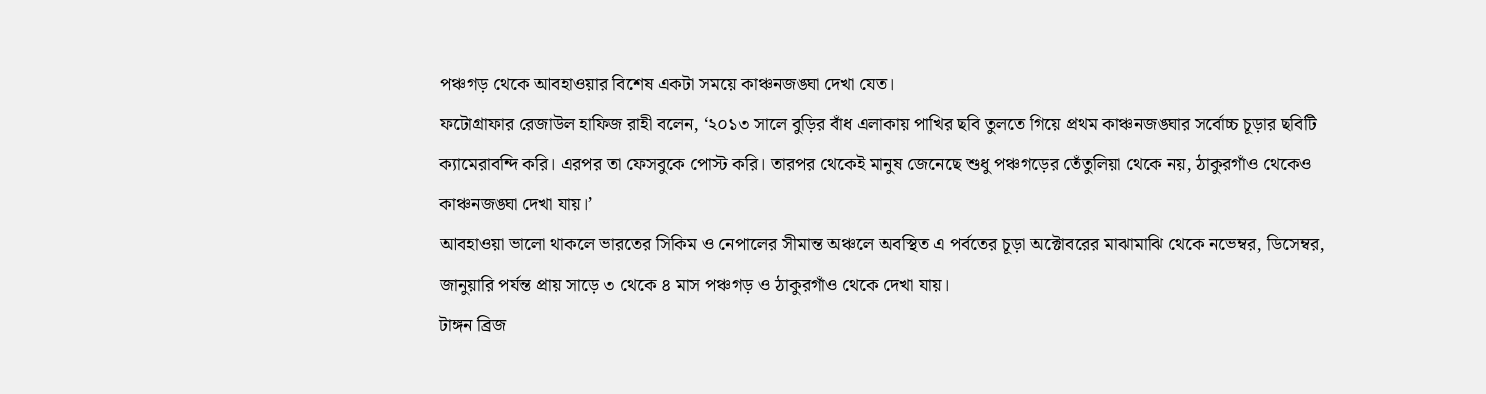পঞ্চগড় থেকে আবহাওয়ার বিশেষ একটা সময়ে কাঞ্চনজঙ্ঘা দেখা যেত।
ফটোগ্রাফার রেজাউল হাফিজ রাহী বলেন, ‘২০১৩ সালে বুড়ির বাঁধ এলাকায় পাখির ছবি তুলতে গিয়ে প্রথম কাঞ্চনজঙ্ঘার সর্বোচ্চ চূড়ার ছবিটি ক্যামেরাবন্দি করি। এরপর তা ফেসবুকে পোস্ট করি। তারপর থেকেই মানুষ জেনেছে শুধু পঞ্চগড়ের তেঁতুলিয়া থেকে নয়, ঠাকুরগাঁও থেকেও কাঞ্চনজঙ্ঘা দেখা যায়।’
আবহাওয়া ভালো থাকলে ভারতের সিকিম ও নেপালের সীমান্ত অঞ্চলে অবস্থিত এ পর্বতের চূড়া অক্টোবরের মাঝামাঝি থেকে নভেম্বর, ডিসেম্বর, জানুয়ারি পর্যন্ত প্রায় সাড়ে ৩ থেকে ৪ মাস পঞ্চগড় ও ঠাকুরগাঁও থেকে দেখা যায়।
টাঙ্গন ব্রিজ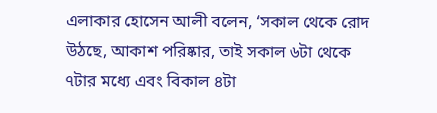এলাকার হোসেন আলী বলেন, ‘সকাল থেকে রোদ উঠছে, আকাশ পরিষ্কার, তাই সকাল ৬টা থেকে ৭টার মধ্যে এবং বিকাল ৪টা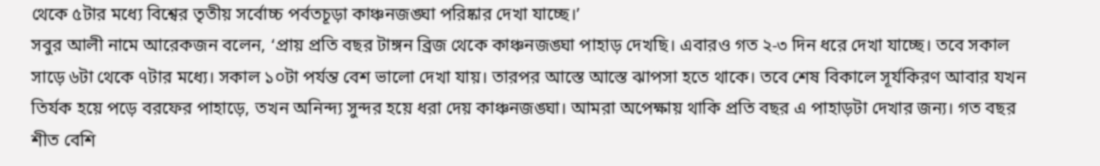থেকে ৫টার মধ্যে বিশ্বের তৃতীয় সর্বোচ্চ পর্বতচূড়া কাঞ্চনজঙ্ঘা পরিষ্কার দেখা যাচ্ছে।’
সবুর আলী নামে আরেকজন বলেন, ‘প্রায় প্রতি বছর টাঙ্গন ব্রিজ থেকে কাঞ্চনজঙ্ঘা পাহাড় দেখছি। এবারও গত ২-৩ দিন ধরে দেখা যাচ্ছে। তবে সকাল সাড়ে ৬টা থেকে ৭টার মধ্যে। সকাল ১০টা পর্যন্ত বেশ ভালো দেখা যায়। তারপর আস্তে আস্তে ঝাপসা হতে থাকে। তবে শেষ বিকালে সূর্যকিরণ আবার যখন তির্যক হয়ে পড়ে বরফের পাহাড়ে, তখন অনিন্দ্য সুন্দর হয়ে ধরা দেয় কাঞ্চনজঙ্ঘা। আমরা অপেক্ষায় থাকি প্রতি বছর এ পাহাড়টা দেখার জন্য। গত বছর শীত বেশি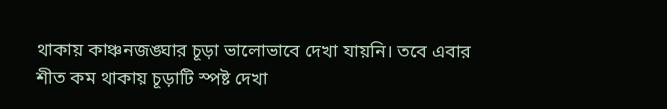থাকায় কাঞ্চনজঙ্ঘার চূড়া ভালোভাবে দেখা যায়নি। তবে এবার শীত কম থাকায় চূড়াটি স্পষ্ট দেখা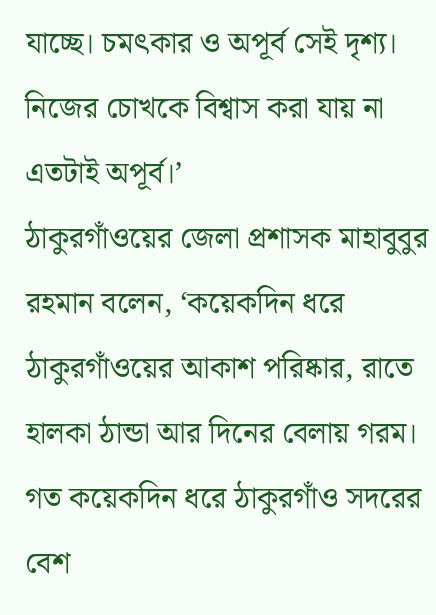যাচ্ছে। চমৎকার ও অপূর্ব সেই দৃশ্য। নিজের চোখকে বিশ্বাস করা যায় না এতটাই অপূর্ব।’
ঠাকুরগাঁওয়ের জেলা প্রশাসক মাহাবুবুর রহমান বলেন, ‘কয়েকদিন ধরে ঠাকুরগাঁওয়ের আকাশ পরিষ্কার, রাতে হালকা ঠান্ডা আর দিনের বেলায় গরম। গত কয়েকদিন ধরে ঠাকুরগাঁও সদরের বেশ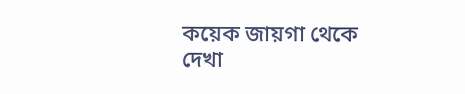কয়েক জায়গা থেকে দেখা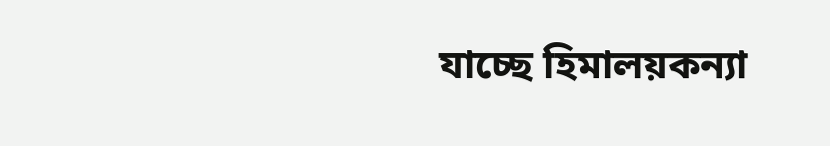যাচ্ছে হিমালয়কন্যা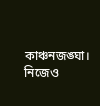কাঞ্চনজঙ্ঘা। নিজেও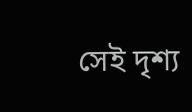সেই দৃশ্য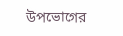উপভোগের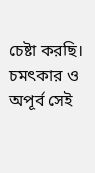চেষ্টা করছি। চমৎকার ও অপূর্ব সেই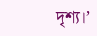দৃশ্য।’